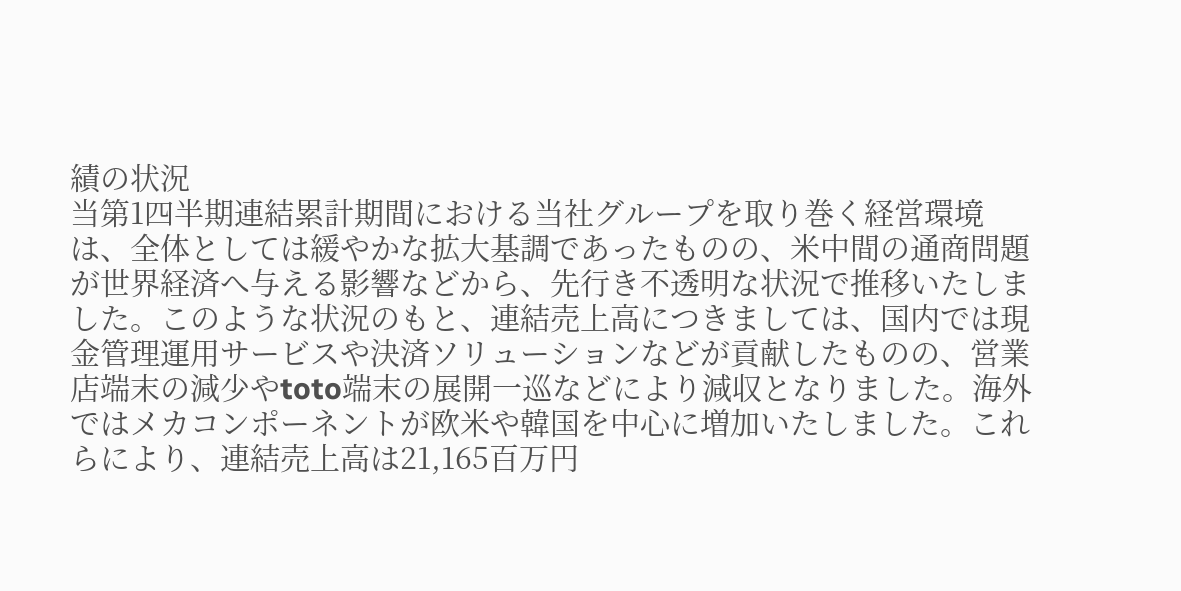績の状況
当第1四半期連結累計期間における当社グループを取り巻く経営環境は、全体としては緩やかな拡大基調であったものの、米中間の通商問題が世界経済へ与える影響などから、先行き不透明な状況で推移いたしました。このような状況のもと、連結売上高につきましては、国内では現金管理運用サービスや決済ソリューションなどが貢献したものの、営業店端末の減少やtoto端末の展開一巡などにより減収となりました。海外ではメカコンポーネントが欧米や韓国を中心に増加いたしました。これらにより、連結売上高は21,165百万円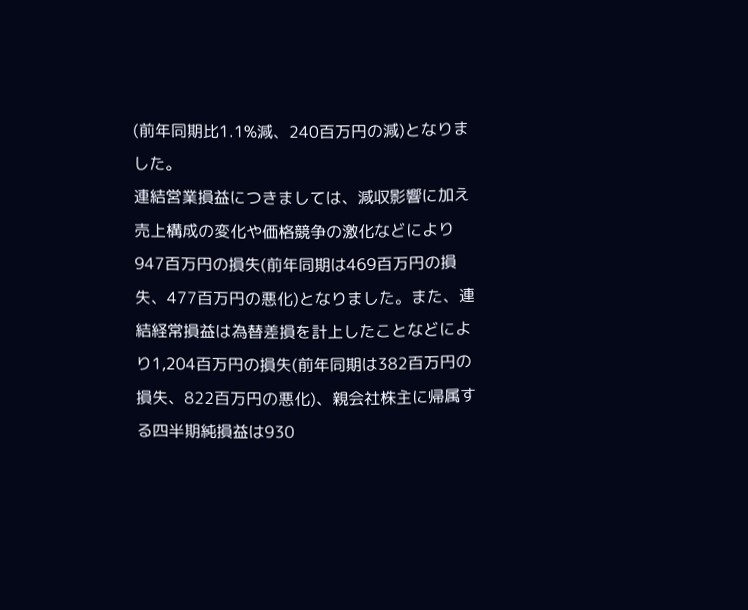(前年同期比1.1%減、240百万円の減)となりました。
連結営業損益につきましては、減収影響に加え売上構成の変化や価格競争の激化などにより947百万円の損失(前年同期は469百万円の損失、477百万円の悪化)となりました。また、連結経常損益は為替差損を計上したことなどにより1,204百万円の損失(前年同期は382百万円の損失、822百万円の悪化)、親会社株主に帰属する四半期純損益は930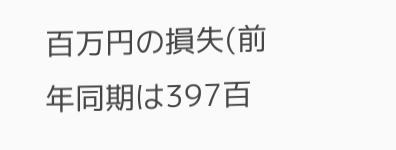百万円の損失(前年同期は397百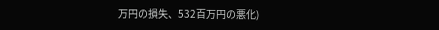万円の損失、532百万円の悪化)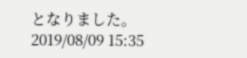となりました。
2019/08/09 15:35